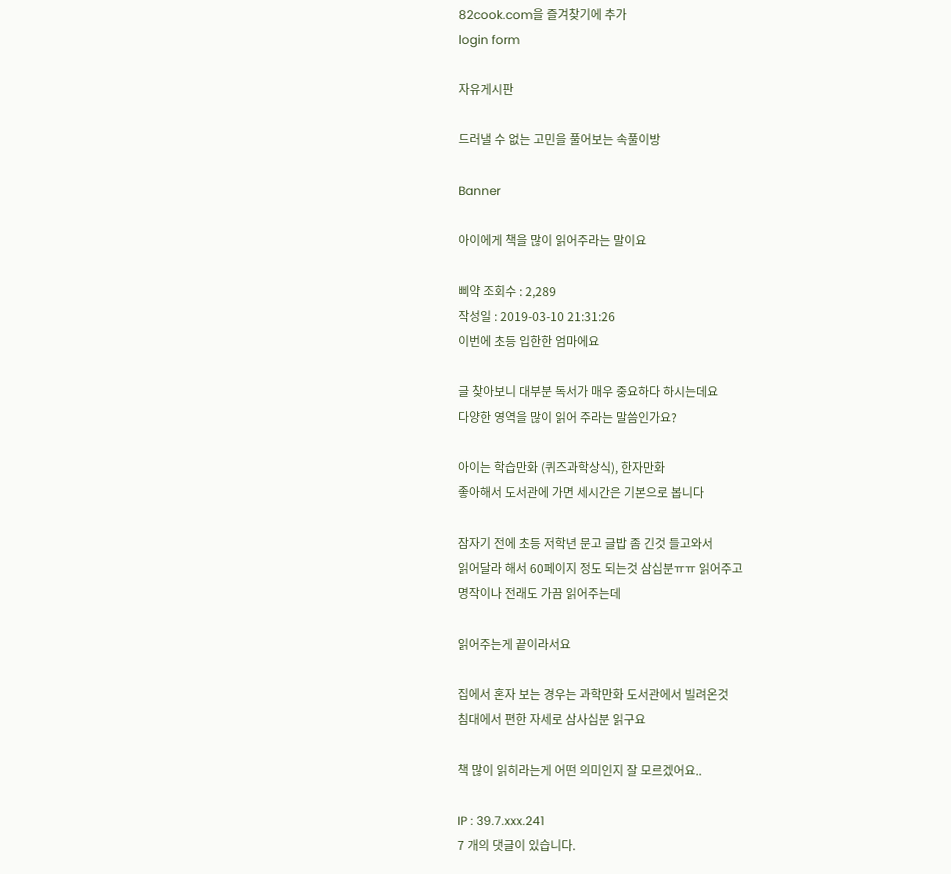82cook.com을 즐겨찾기에 추가
login form

자유게시판

드러낼 수 없는 고민을 풀어보는 속풀이방

Banner

아이에게 책을 많이 읽어주라는 말이요

삐약 조회수 : 2,289
작성일 : 2019-03-10 21:31:26
이번에 초등 입한한 엄마에요

글 찾아보니 대부분 독서가 매우 중요하다 하시는데요
다양한 영역을 많이 읽어 주라는 말씀인가요?

아이는 학습만화 (퀴즈과학상식), 한자만화
좋아해서 도서관에 가면 세시간은 기본으로 봅니다

잠자기 전에 초등 저학년 문고 글밥 좀 긴것 들고와서
읽어달라 해서 60페이지 정도 되는것 삼십분ㅠㅠ 읽어주고
명작이나 전래도 가끔 읽어주는데

읽어주는게 끝이라서요

집에서 혼자 보는 경우는 과학만화 도서관에서 빌려온것
침대에서 편한 자세로 삼사십분 읽구요

책 많이 읽히라는게 어떤 의미인지 잘 모르겠어요..

IP : 39.7.xxx.241
7 개의 댓글이 있습니다.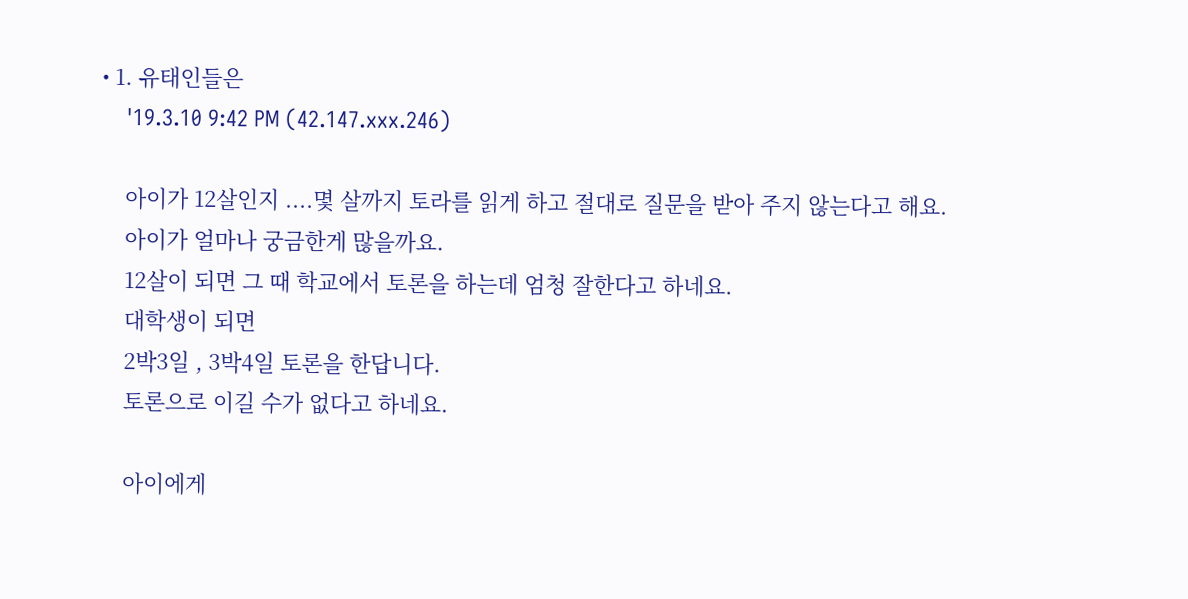• 1. 유태인들은
    '19.3.10 9:42 PM (42.147.xxx.246)

    아이가 12살인지 ....몇 살까지 토라를 읽게 하고 절대로 질문을 받아 주지 않는다고 해요.
    아이가 얼마나 궁금한게 많을까요.
    12살이 되면 그 때 학교에서 토론을 하는데 엄청 잘한다고 하네요.
    대학생이 되면
    2박3일 , 3박4일 토론을 한답니다.
    토론으로 이길 수가 없다고 하네요.

    아이에게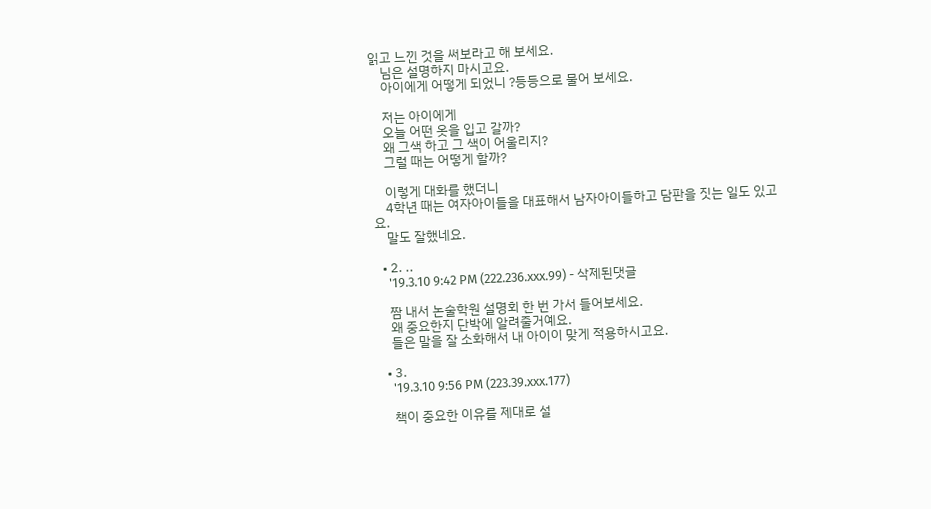읽고 느낀 것을 써보라고 해 보세요.
    님은 설명하지 마시고요.
    아이에게 어떻게 되었니 ?등등으로 물어 보세요.

    저는 아이에게
    오늘 어떤 옷을 입고 갈까?
    왜 그색 하고 그 색이 어울리지?
    그럴 때는 어떻게 할까?

    이렇게 대화를 했더니
    4학년 때는 여자아이들을 대표해서 남자아이들하고 담판을 짓는 일도 있고요.
    말도 잘했네요.

  • 2. ..
    '19.3.10 9:42 PM (222.236.xxx.99) - 삭제된댓글

    짬 내서 논술학원 설명회 한 번 가서 들어보세요.
    왜 중요한지 단박에 알려줄거예요.
    들은 말을 잘 소화해서 내 아이이 맞게 적용하시고요.

  • 3.
    '19.3.10 9:56 PM (223.39.xxx.177)

    책이 중요한 이유를 제대로 설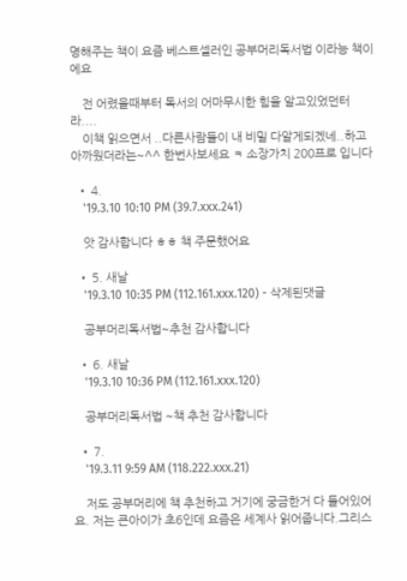명해주는 책이 요즘 베스트셀러인 공부머리독서법 이라능 책이에요

    전 어렸을때부터 독서의 어마무시한 힘을 알고있었던터라....
    이책 읽으면서 ..다른사람들이 내 비밀 다알게되겠네..하고 아까웠더라는~^^ 한번사보세요 ㅋ 소장가치 200프로 입니다

  • 4.
    '19.3.10 10:10 PM (39.7.xxx.241)

    앗 감사합니다 ㅎㅎ 책 주문했어요

  • 5. 새날
    '19.3.10 10:35 PM (112.161.xxx.120) - 삭제된댓글

    공부머리독서법~추천 감사합니다

  • 6. 새날
    '19.3.10 10:36 PM (112.161.xxx.120)

    공부머리독서법 ~책 추천 감사합니다

  • 7.
    '19.3.11 9:59 AM (118.222.xxx.21)

    저도 공부머리에 책 추천하고 거기에 궁금한거 다 들어있어요. 저는 큰아이가 초6인데 요즘은 세계사 읽어줍니다.그리스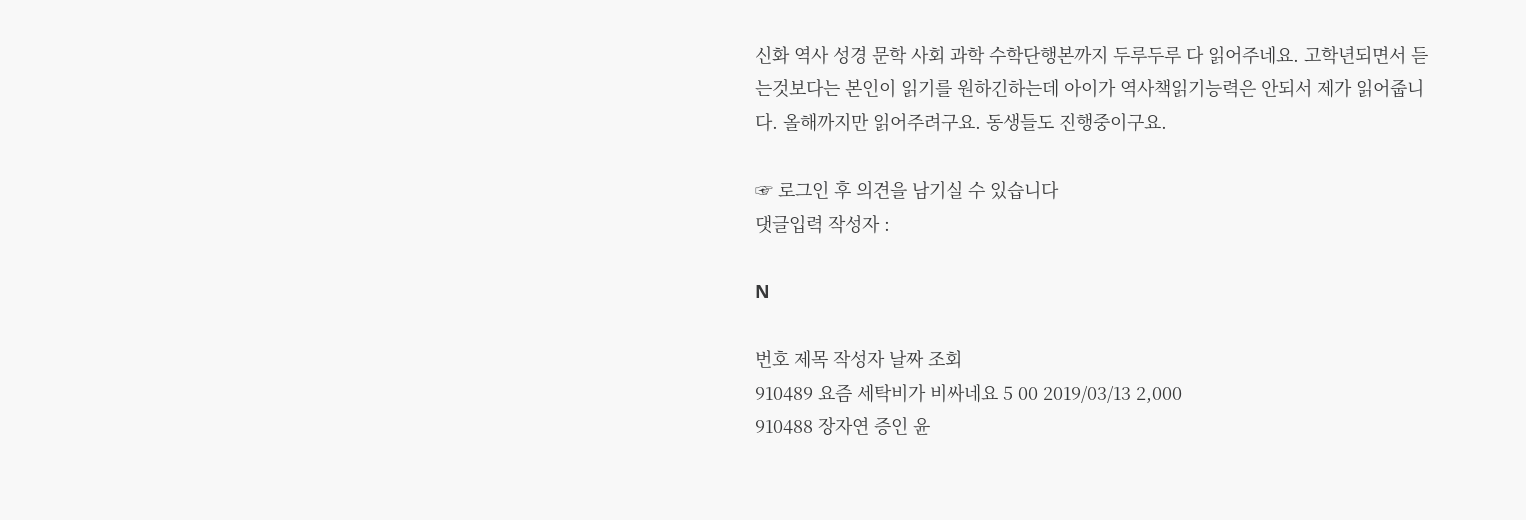신화 역사 성경 문학 사회 과학 수학단행본까지 두루두루 다 읽어주네요. 고학년되면서 듣는것보다는 본인이 읽기를 원하긴하는데 아이가 역사책읽기능력은 안되서 제가 읽어줍니다. 올해까지만 읽어주려구요. 동생들도 진행중이구요.

☞ 로그인 후 의견을 남기실 수 있습니다
댓글입력 작성자 :

N

번호 제목 작성자 날짜 조회
910489 요즘 세탁비가 비싸네요 5 00 2019/03/13 2,000
910488 장자연 증인 윤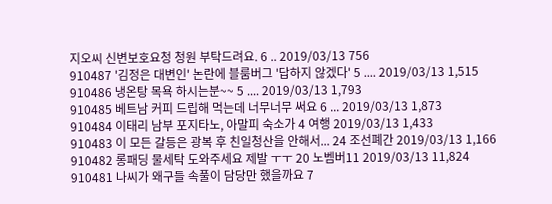지오씨 신변보호요청 청원 부탁드려요. 6 .. 2019/03/13 756
910487 '김정은 대변인' 논란에 블룸버그 '답하지 않겠다' 5 .... 2019/03/13 1,515
910486 냉온탕 목욕 하시는분~~ 5 .... 2019/03/13 1,793
910485 베트남 커피 드립해 먹는데 너무너무 써요 6 ... 2019/03/13 1,873
910484 이태리 남부 포지타노, 아말피 숙소가 4 여행 2019/03/13 1,433
910483 이 모든 갈등은 광복 후 친일청산을 안해서... 24 조선폐간 2019/03/13 1,166
910482 롱패딩 물세탁 도와주세요 제발 ㅜㅜ 20 노벰버11 2019/03/13 11,824
910481 나씨가 왜구들 속풀이 담당만 했을까요 7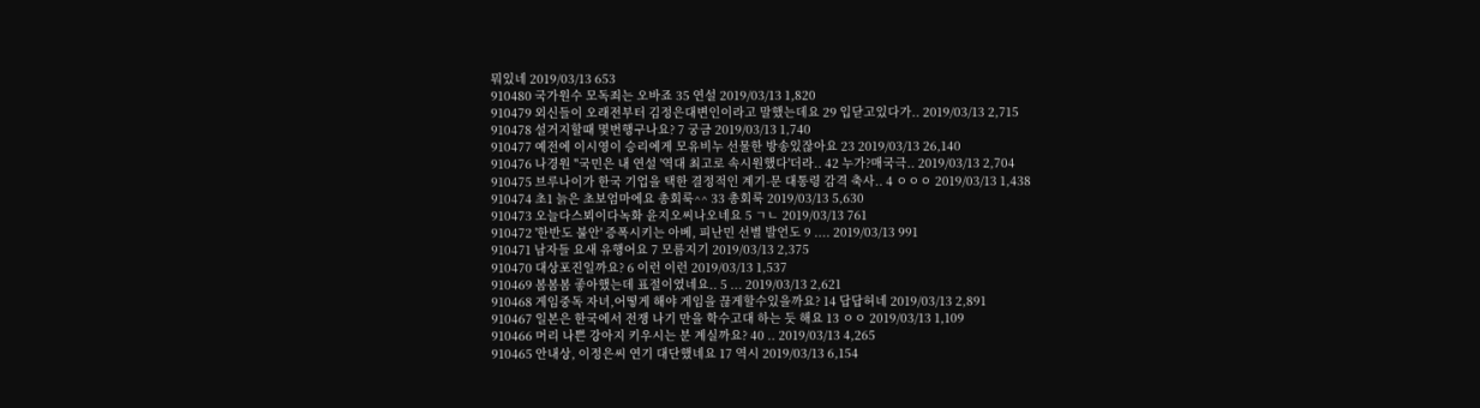뭐있네 2019/03/13 653
910480 국가원수 모독죄는 오바죠 35 연설 2019/03/13 1,820
910479 외신들이 오래전부터 김정은대변인이라고 말했는데요 29 입닫고있다가.. 2019/03/13 2,715
910478 설거지할때 몇번행구나요? 7 궁금 2019/03/13 1,740
910477 예전에 이시영이 승리에게 모유비누 선물한 방송있잖아요 23 2019/03/13 26,140
910476 나경원 "국민은 내 연설 '역대 최고로 속시원했다'더라.. 42 누가?매국극.. 2019/03/13 2,704
910475 브루나이가 한국 기업을 택한 결정적인 계기-문 대통령 감격 축사.. 4 ㅇㅇㅇ 2019/03/13 1,438
910474 초1 늙은 초보엄마에요 총회룩^^ 33 총회룩 2019/03/13 5,630
910473 오늘다스뵈이다녹화 윤지오씨나오네요 5 ㄱㄴ 2019/03/13 761
910472 '한반도 불안' 증폭시키는 아베, 피난민 선별 발언도 9 .... 2019/03/13 991
910471 남자들 요새 유행어요 7 모름지기 2019/03/13 2,375
910470 대상포진일까요? 6 이런 이런 2019/03/13 1,537
910469 봄봄봄 좋아했는데 표절이였네요.. 5 ... 2019/03/13 2,621
910468 게임중독 자녀,어떻게 해야 게임을 끊게할수있을까요? 14 답답허네 2019/03/13 2,891
910467 일본은 한국에서 전쟁 나기 만을 학수고대 하는 듯 해요 13 ㅇㅇ 2019/03/13 1,109
910466 머리 나쁜 강아지 키우시는 분 계실까요? 40 .. 2019/03/13 4,265
910465 안내상, 이정은씨 연기 대단했네요 17 역시 2019/03/13 6,154